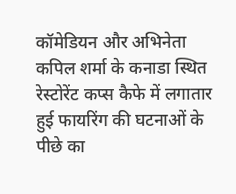कॉमेडियन और अभिनेता कपिल शर्मा के कनाडा स्थित रेस्टोरेंट कप्स कैफे में लगातार हुई फायरिंग की घटनाओं के पीछे का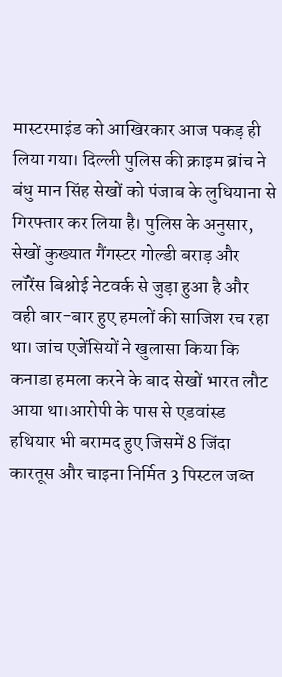मास्टरमाइंड को आखिरकार आज पकड़ ही लिया गया। दिल्ली पुलिस की क्राइम ब्रांच ने बंधु मान सिंह सेखों को पंजाब के लुधियाना से गिरफ्तार कर लिया है। पुलिस के अनुसार, सेखों कुख्यात गैंगस्टर गोल्डी बराड़ और लॉरेंस बिश्नोई नेटवर्क से जुड़ा हुआ है और वही बार-बार हुए हमलों की साजिश रच रहा था। जांच एजेंसियों ने खुलासा किया कि कनाडा हमला करने के बाद सेखों भारत लौट आया था।आरोपी के पास से एडवांस्ड हथियार भी बरामद हुए जिसमें 8 जिंदा कारतूस और चाइना निर्मित 3 पिस्टल जब्त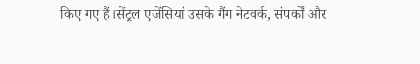किए गए हैं।सेंट्रल एजेंसियां उसके गैंग नेटवर्क, संपर्कों और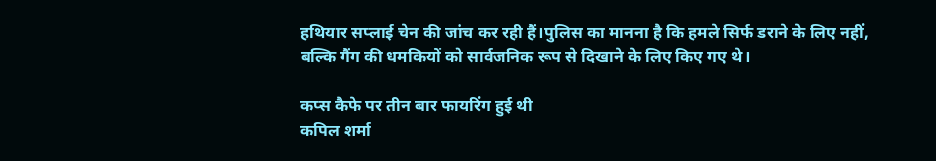हथियार सप्लाई चेन की जांच कर रही हैं।पुलिस का मानना है कि हमले सिर्फ डराने के लिए नहीं, बल्कि गैंग की धमकियों को सार्वजनिक रूप से दिखाने के लिए किए गए थे।

कप्स कैफे पर तीन बार फायरिंग हुई थी
कपिल शर्मा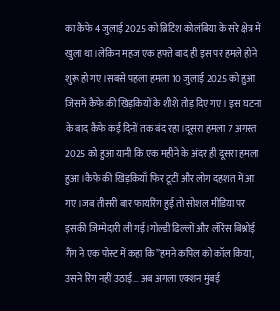का कैफे 4 जुलाई 2025 को ब्रिटिश कोलंबिया के सरे क्षेत्र में खुला था।लेकिन महज एक हफ्ते बाद ही इस पर हमले होने शुरू हो गए।सबसे पहला हमला 10 जुलाई 2025 को हुआ जिसमें कैफे की खिड़कियों के शीशे तोड़ दिए गए। इस घटना के बाद कैफे कई दिनों तक बंद रहा।दूसरा हमला 7 अगस्त 2025 को हुआ यानी कि एक महीने के अंदर ही दूसरा हमला हुआ।कैफे की खिड़कियाँ फिर टूटीं और लोग दहशत में आ गए।जब तीसरी बार फायरिंग हुई तो सोशल मीडिया पर इसकी जिम्मेदारी ली गई।गोल्डी ढिल्लों और लॉरेंस बिश्नोई गैंग ने एक पोस्ट में कहा कि”हमने कपिल को कॉल किया, उसने रिंग नहीं उठाई… अब अगला एक्शन मुंबई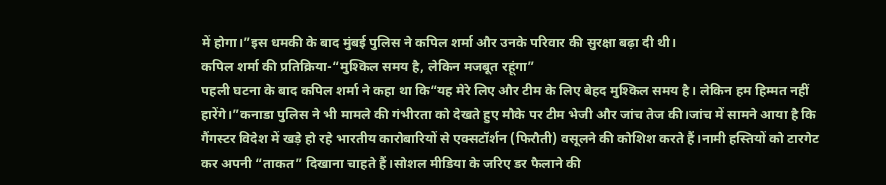में होगा।”इस धमकी के बाद मुंबई पुलिस ने कपिल शर्मा और उनके परिवार की सुरक्षा बढ़ा दी थी।
कपिल शर्मा की प्रतिक्रिया-“मुश्किल समय है, लेकिन मजबूत रहूंगा”
पहली घटना के बाद कपिल शर्मा ने कहा था कि“यह मेरे लिए और टीम के लिए बेहद मुश्किल समय है। लेकिन हम हिम्मत नहीं हारेंगे।”कनाडा पुलिस ने भी मामले की गंभीरता को देखते हुए मौके पर टीम भेजी और जांच तेज की।जांच में सामने आया है कि गैंगस्टर विदेश में खड़े हो रहे भारतीय कारोबारियों से एक्सटॉर्शन (फिरौती) वसूलने की कोशिश करते हैं।नामी हस्तियों को टारगेट कर अपनी “ताकत” दिखाना चाहते हैं।सोशल मीडिया के जरिए डर फैलाने की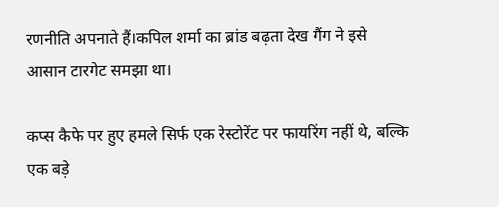रणनीति अपनाते हैं।कपिल शर्मा का ब्रांड बढ़ता देख गैंग ने इसे आसान टारगेट समझा था।

कप्स कैफे पर हुए हमले सिर्फ एक रेस्टोरेंट पर फायरिंग नहीं थे, बल्कि एक बड़े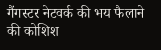गैंगस्टर नेटवर्क की भय फैलाने की कोशिश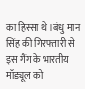का हिस्सा थे।बंधु मान सिंह की गिरफ्तारी से इस गैंग के भारतीय मॉड्यूल को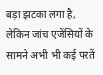बड़ा झटका लगा है, लेकिन जांच एजेंसियों के सामने अभी भी कई परतें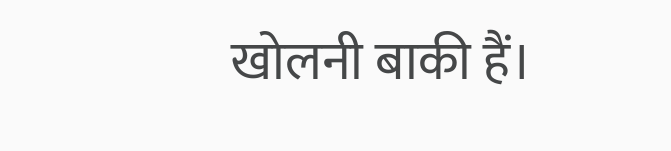खोलनी बाकी हैं।